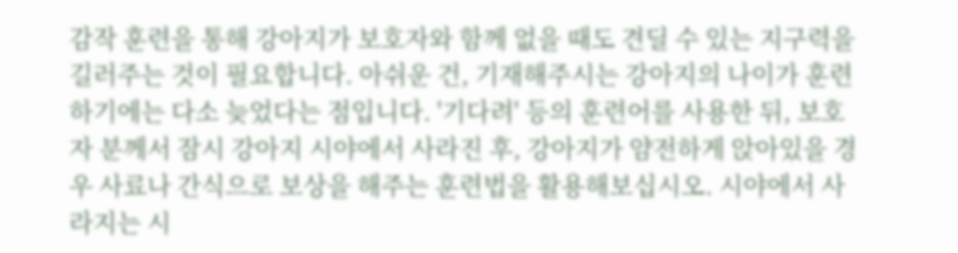감작 훈련을 통해 강아지가 보호자와 함께 없을 때도 견딜 수 있는 지구력을 길러주는 것이 필요합니다. 아쉬운 건, 기재해주시는 강아지의 나이가 훈련하기에는 다소 늦었다는 점입니다. '기다려' 등의 훈련어를 사용한 뒤, 보호자 분께서 잠시 강아지 시야에서 사라진 후, 강아지가 얌전하게 앉아있을 경우 사료나 간식으로 보상을 해주는 훈련법을 활용해보십시오. 시야에서 사라지는 시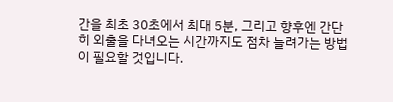간을 최초 30초에서 최대 5분, 그리고 향후엔 간단히 외출을 다녀오는 시간까지도 점차 늘려가는 방법이 필요할 것입니다.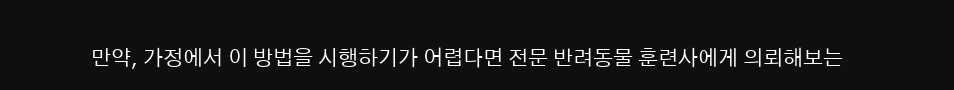만약, 가정에서 이 방법을 시행하기가 어렵다면 전문 반려동물 훈련사에게 의뢰해보는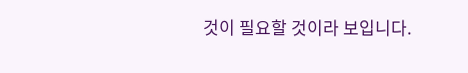것이 필요할 것이라 보입니다.